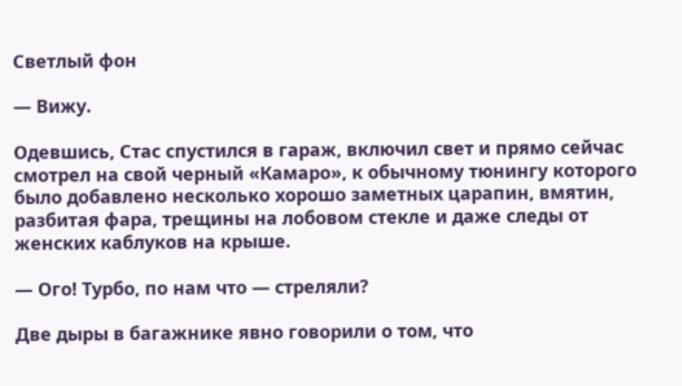Светлый фон

— Вижу.

Одевшись, Стас спустился в гараж, включил свет и прямо сейчас смотрел на свой черный «Камаро», к обычному тюнингу которого было добавлено несколько хорошо заметных царапин, вмятин, разбитая фара, трещины на лобовом стекле и даже следы от женских каблуков на крыше.

— Ого! Турбо, по нам что — стреляли?

Две дыры в багажнике явно говорили о том, что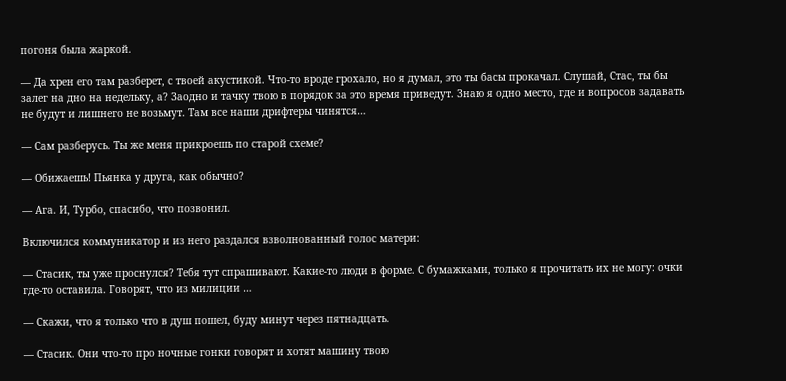погоня была жаркой.

— Да хрен его там разберет, с твоей акустикой. Что-то вроде грохало, но я думал, это ты басы прокачал. Слушай, Стас, ты бы залег на дно на недельку, а? Заодно и тачку твою в порядок за это время приведут. Знаю я одно место, где и вопросов задавать не будут и лишнего не возьмут. Там все наши дрифтеры чинятся…

— Сам разберусь. Ты же меня прикроешь по старой схеме?

— Обижаешь! Пьянка у друга, как обычно?

— Ага. И, Турбо, спасибо, что позвонил.

Включился коммуникатор и из него раздался взволнованный голос матери:

— Стасик, ты уже проснулся? Тебя тут спрашивают. Какие-то люди в форме. С бумажками, только я прочитать их не могу: очки где-то оставила. Говорят, что из милиции …

— Скажи, что я только что в душ пошел, буду минут через пятнадцать.

— Стасик. Они что-то про ночные гонки говорят и хотят машину твою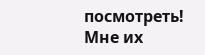посмотреть! Мне их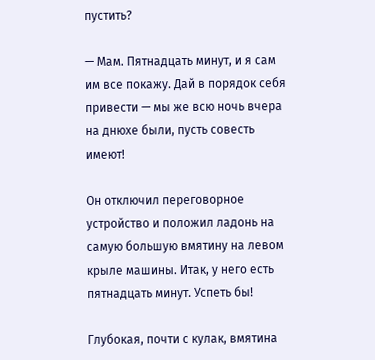пустить?

— Мам. Пятнадцать минут, и я сам им все покажу. Дай в порядок себя привести — мы же всю ночь вчера на днюхе были, пусть совесть имеют!

Он отключил переговорное устройство и положил ладонь на самую большую вмятину на левом крыле машины. Итак, у него есть пятнадцать минут. Успеть бы!

Глубокая, почти с кулак, вмятина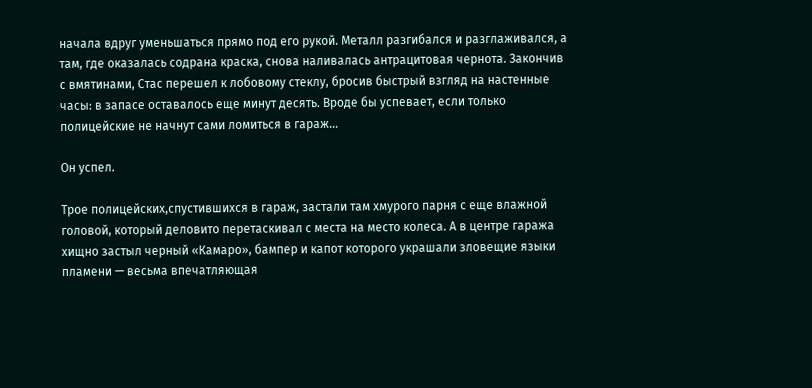начала вдруг уменьшаться прямо под его рукой. Металл разгибался и разглаживался, а там, где оказалась содрана краска, снова наливалась антрацитовая чернота. Закончив с вмятинами, Стас перешел к лобовому стеклу, бросив быстрый взгляд на настенные часы: в запасе оставалось еще минут десять. Вроде бы успевает, если только полицейские не начнут сами ломиться в гараж…

Он успел.

Трое полицейских,спустившихся в гараж, застали там хмурого парня с еще влажной головой, который деловито перетаскивал с места на место колеса. А в центре гаража хищно застыл черный «Камаро», бампер и капот которого украшали зловещие языки пламени — весьма впечатляющая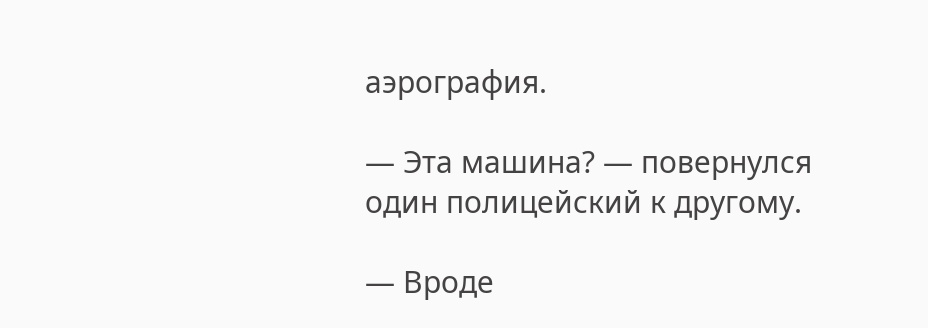аэрография.

— Эта машина? — повернулся один полицейский к другому.

— Вроде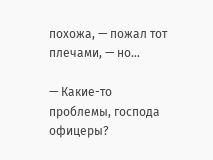похожа, — пожал тот плечами, — но…

— Какие-то проблемы, господа офицеры?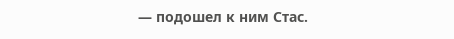— подошел к ним Стас.